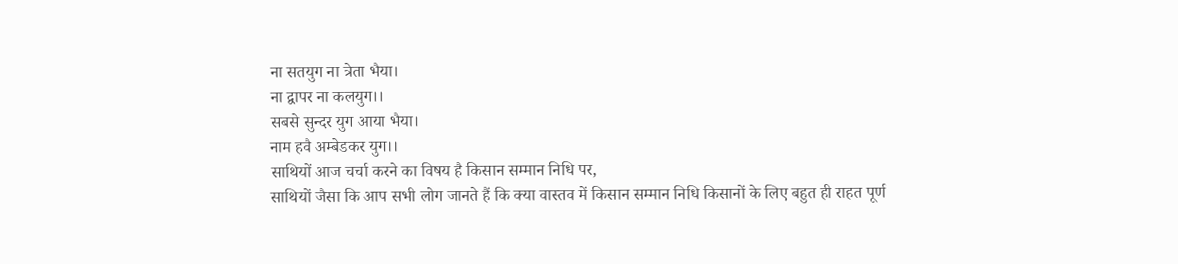ना सतयुग ना त्रेता भैया।
ना द्वापर ना कलयुग।।
सबसे सुन्दर युग आया भैया।
नाम हवै अम्बेडकर युग।।
साथियों आज चर्चा करने का विषय है किसान सम्मान निधि पर,
साथियों जैसा कि आप सभी लोग जानते हैं कि क्या वास्तव में किसान सम्मान निधि किसानों के लिए बहुत ही राहत पूर्ण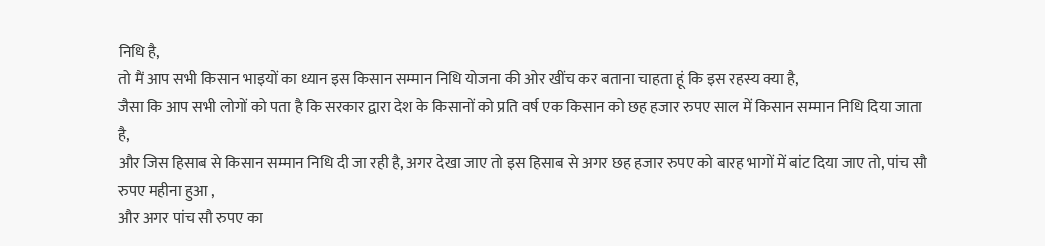निधि है,
तो मैं आप सभी किसान भाइयों का ध्यान इस किसान सम्मान निधि योजना की ओर खींच कर बताना चाहता हूं कि इस रहस्य क्या है,
जैसा कि आप सभी लोगों को पता है कि सरकार द्वारा देश के किसानों को प्रति वर्ष एक किसान को छह हजार रुपए साल में किसान सम्मान निधि दिया जाता है,
और जिस हिसाब से किसान सम्मान निधि दी जा रही है, अगर देखा जाए तो इस हिसाब से अगर छह हजार रुपए को बारह भागों में बांट दिया जाए तो, पांच सौ रुपए महीना हुआ ,
और अगर पांच सौ रुपए का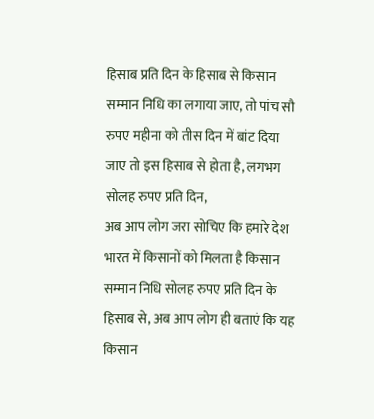हिसाब प्रति दिन के हिसाब से किसान सम्मान निधि का लगाया जाए, तो पांच सौ रुपए महीना को तीस दिन में बांट दिया जाए तो इस हिसाब से होता है, लगभग सोलह रुपए प्रति दिन,
अब आप लोग जरा सोचिए कि हमारे देश भारत में किसानों को मिलता है किसान सम्मान निधि सोलह रुपए प्रति दिन के हिसाब से, अब आप लोग ही बताएं कि यह किसान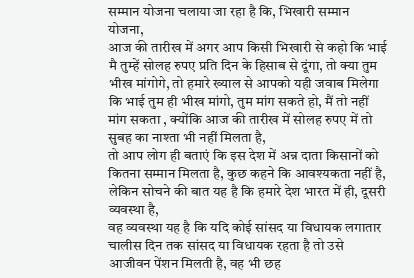सम्मान योजना चलाया जा रहा है कि, भिखारी सम्मान योजना,
आज की तारीख में अगर आप किसी भिखारी से कहो कि भाई मै तुम्हें सोलह रुपए प्रति दिन के हिसाब से दूंगा, तो क्या तुम भीख मांगोगे, तो हमारे ख्याल से आपको यही जवाब मिलेगा कि भाई तुम ही भीख मांगो, तुम मांग सकते हो, मैं तो नहीं मांग सकता , क्योंकि आज की तारीख में सोलह रुपए में तो सुबह का नाश्ता भी नहीं मिलता है,
तो आप लोग ही बताएं कि इस देश में अन्न दाता किसानों को कितना सम्मान मिलता है, कुछ कहने कि आवश्यकता नहीं है,
लेकिन सोचने की बात यह है कि हमारे देश भारत में ही, दूसरी व्यवस्था है,
वह व्यवस्था यह है कि यदि कोई सांसद या विधायक लगातार चालीस दिन तक सांसद या विधायक रहता है तो उसे आजीवन पेंशन मिलती है, वह भी छह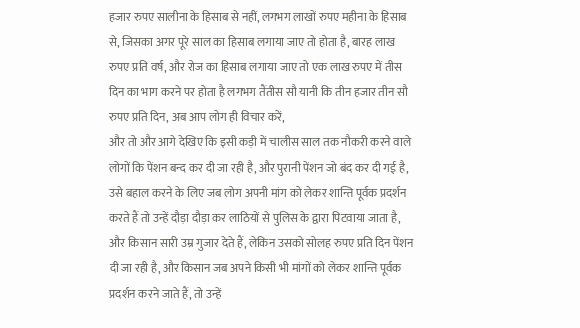हजार रुपए सालीना के हिसाब से नहीं, लगभग लाखों रुपए महीना के हिसाब से, जिसका अगर पूरे साल का हिसाब लगाया जाए तो होता है, बारह लाख रुपए प्रति वर्ष, और रोज का हिसाब लगाया जाए तो एक लाख रुपए में तीस दिन का भाग करने पर होता है लगभग तैंतीस सौ यानी कि तीन हजार तीन सौ रुपए प्रति दिन, अब आप लोग ही विचार करें,
और तो और आगे देखिए कि इसी कड़ी में चालीस साल तक नौकरी करने वाले लोगों कि पेंशन बन्द कर दी जा रही है, और पुरानी पेंशन जो बंद कर दी गई है, उसे बहाल करने के लिए जब लोग अपनी मांग को लेकर शान्ति पूर्वक प्रदर्शन करते हैं तो उन्हें दौड़ा दौड़ा कर लाठियों से पुलिस के द्वारा पिटवाया जाता है,
और किसान सारी उम्र गुजार देते हैं, लेकिन उसको सोलह रुपए प्रति दिन पेंशन दी जा रही है, और किसान जब अपने किसी भी मांगों को लेकर शान्ति पूर्वक प्रदर्शन करने जाते हैं, तो उन्हें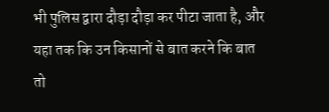भी पुलिस द्वारा दौड़ा दौड़ा कर पीटा जाता है, और यहा तक कि उन किसानों से बात करने कि बात तो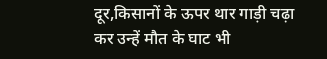दूर,किसानों के ऊपर थार गाड़ी चढ़ा कर उन्हें मौत के घाट भी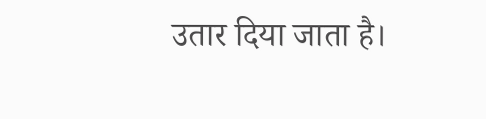उतार दिया जाता है।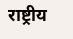राष्ट्रीय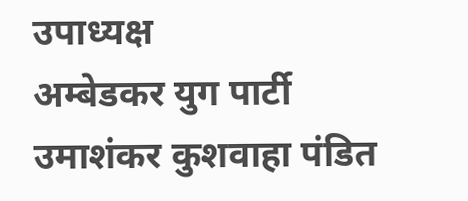उपाध्यक्ष
अम्बेडकर युग पार्टी
उमाशंकर कुशवाहा पंडित